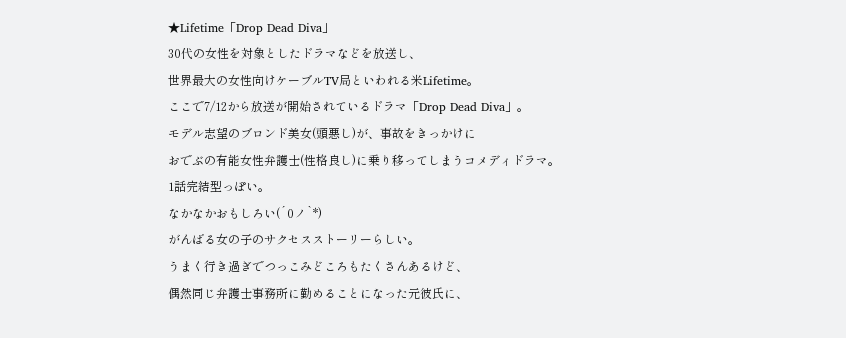★Lifetime「Drop Dead Diva」
30代の女性を対象としたドラマなどを放送し、
世界最大の女性向けケーブルTV局といわれる米Lifetime。
ここで7/12から放送が開始されているドラマ「Drop Dead Diva」。
モデル志望のブロンド美女(頭悪し)が、事故をきっかけに
おでぶの有能女性弁護士(性格良し)に乗り移ってしまうコメディドラマ。
1話完結型っぽい。
なかなかおもしろい(´0ノ`*)
がんばる女の子のサクセスストーリーらしい。
うまく行き過ぎでつっこみどころもたくさんあるけど、
偶然同じ弁護士事務所に勤めることになった元彼氏に、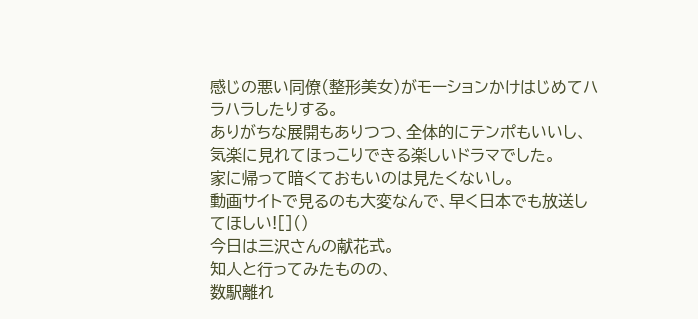感じの悪い同僚(整形美女)がモーションかけはじめてハラハラしたりする。
ありがちな展開もありつつ、全体的にテンポもいいし、
気楽に見れてほっこりできる楽しいドラマでした。
家に帰って暗くておもいのは見たくないし。
動画サイトで見るのも大変なんで、早く日本でも放送してほしい![]()
今日は三沢さんの献花式。
知人と行ってみたものの、
数駅離れ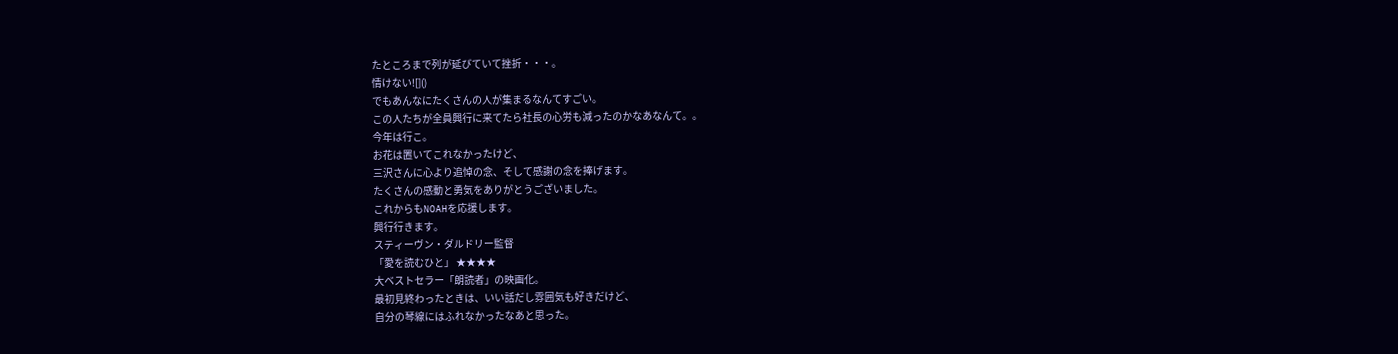たところまで列が延びていて挫折・・・。
情けない![]()
でもあんなにたくさんの人が集まるなんてすごい。
この人たちが全員興行に来てたら社長の心労も減ったのかなあなんて。。
今年は行こ。
お花は置いてこれなかったけど、
三沢さんに心より追悼の念、そして感謝の念を捧げます。
たくさんの感動と勇気をありがとうございました。
これからもNOAHを応援します。
興行行きます。
スティーヴン・ダルドリー監督
「愛を読むひと」 ★★★★
大ベストセラー「朗読者」の映画化。
最初見終わったときは、いい話だし雰囲気も好きだけど、
自分の琴線にはふれなかったなあと思った。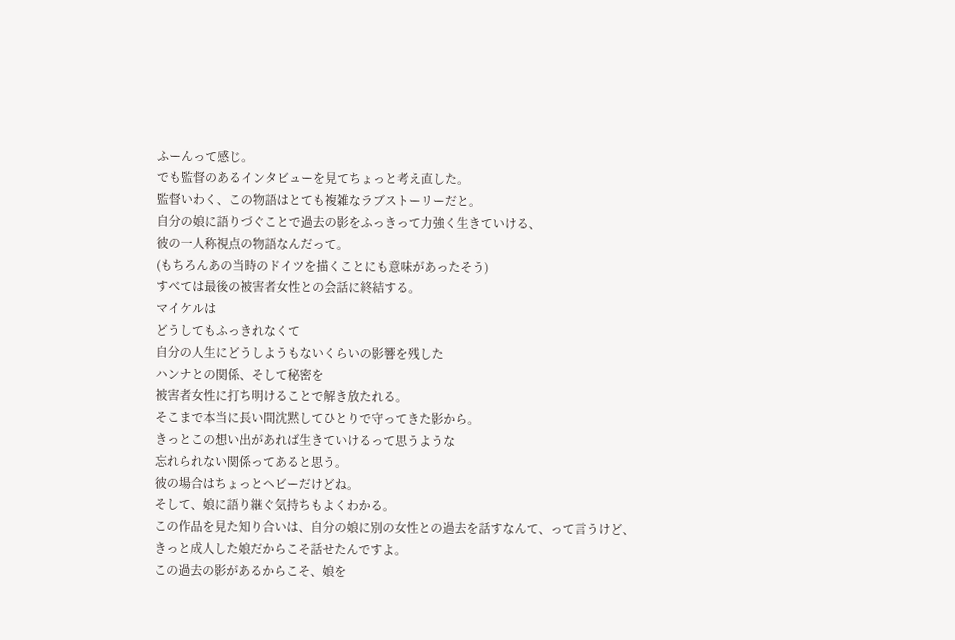ふーんって感じ。
でも監督のあるインタビューを見てちょっと考え直した。
監督いわく、この物語はとても複雑なラブストーリーだと。
自分の娘に語りづぐことで過去の影をふっきって力強く生きていける、
彼の一人称視点の物語なんだって。
(もちろんあの当時のドイツを描くことにも意味があったそう)
すべては最後の被害者女性との会話に終結する。
マイケルは
どうしてもふっきれなくて
自分の人生にどうしようもないくらいの影響を残した
ハンナとの関係、そして秘密を
被害者女性に打ち明けることで解き放たれる。
そこまで本当に長い間沈黙してひとりで守ってきた影から。
きっとこの想い出があれば生きていけるって思うような
忘れられない関係ってあると思う。
彼の場合はちょっとヘビーだけどね。
そして、娘に語り継ぐ気持ちもよくわかる。
この作品を見た知り合いは、自分の娘に別の女性との過去を話すなんて、って言うけど、
きっと成人した娘だからこそ話せたんですよ。
この過去の影があるからこそ、娘を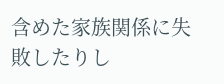含めた家族関係に失敗したりし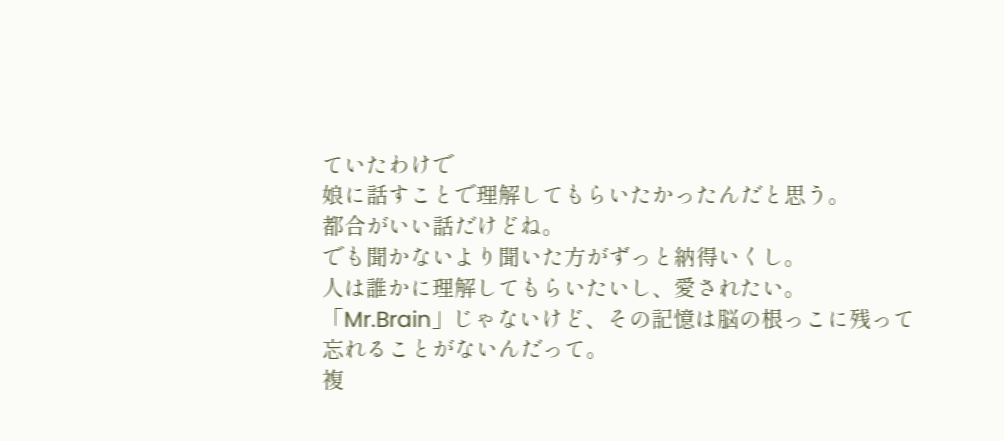ていたわけで
娘に話すことで理解してもらいたかったんだと思う。
都合がいい話だけどね。
でも聞かないより聞いた方がずっと納得いくし。
人は誰かに理解してもらいたいし、愛されたい。
「Mr.Brain」じゃないけど、その記憶は脳の根っこに残って忘れることがないんだって。
複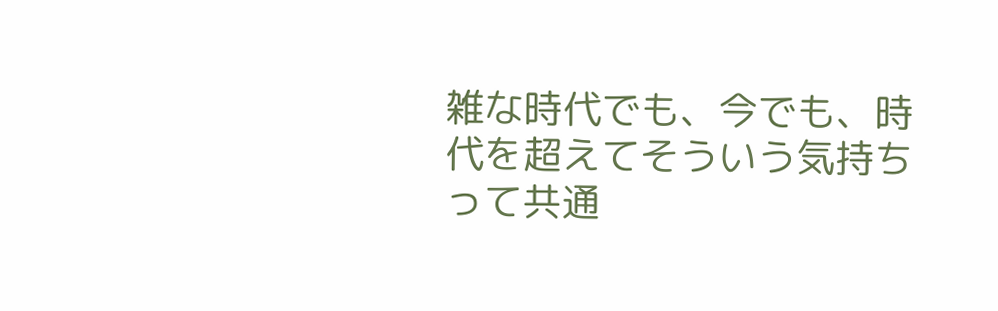雑な時代でも、今でも、時代を超えてそういう気持ちって共通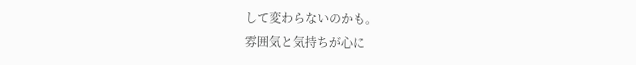して変わらないのかも。
雰囲気と気持ちが心に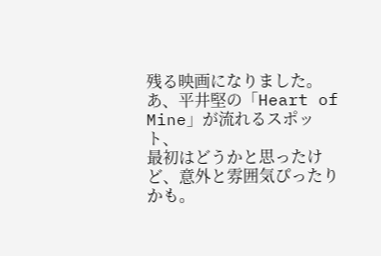残る映画になりました。
あ、平井堅の「Heart of Mine」が流れるスポット、
最初はどうかと思ったけど、意外と雰囲気ぴったりかも。